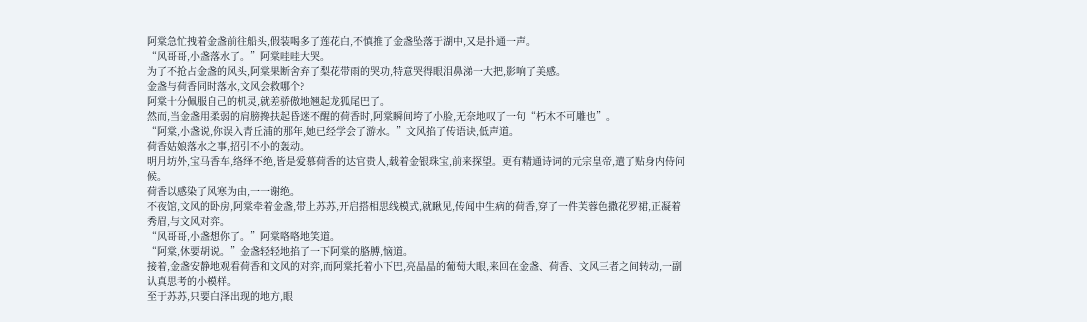阿棠急忙拽着金盏前往船头,假装喝多了莲花白,不慎推了金盏坠落于湖中,又是扑通一声。
“风哥哥,小盏落水了。”阿棠哇哇大哭。
为了不抢占金盏的风头,阿棠果断舍弃了梨花带雨的哭功,特意哭得眼泪鼻涕一大把,影响了美感。
金盏与荷香同时落水,文风会救哪个?
阿棠十分佩服自己的机灵,就差骄傲地翘起龙狐尾巴了。
然而,当金盏用柔弱的肩膀搀扶起昏迷不醒的荷香时,阿棠瞬间垮了小脸,无奈地叹了一句“朽木不可雕也”。
“阿棠,小盏说,你误入青丘浦的那年,她已经学会了游水。”文风掐了传语诀,低声道。
荷香姑娘落水之事,招引不小的轰动。
明月坊外,宝马香车,络绎不绝,皆是爱慕荷香的达官贵人,载着金银珠宝,前来探望。更有精通诗词的元宗皇帝,遣了贴身内侍问候。
荷香以感染了风寒为由,一一谢绝。
不夜馆,文风的卧房,阿棠牵着金盏,带上苏苏,开启搭相思线模式,就瞅见,传闻中生病的荷香,穿了一件芙蓉色撒花罗裙,正凝着秀眉,与文风对弈。
“风哥哥,小盏想你了。”阿棠咯咯地笑道。
“阿棠,休要胡说。”金盏轻轻地掐了一下阿棠的胳膊,恼道。
接着,金盏安静地观看荷香和文风的对弈,而阿棠托着小下巴,亮晶晶的葡萄大眼,来回在金盏、荷香、文风三者之间转动,一副认真思考的小模样。
至于苏苏,只要白泽出现的地方,眼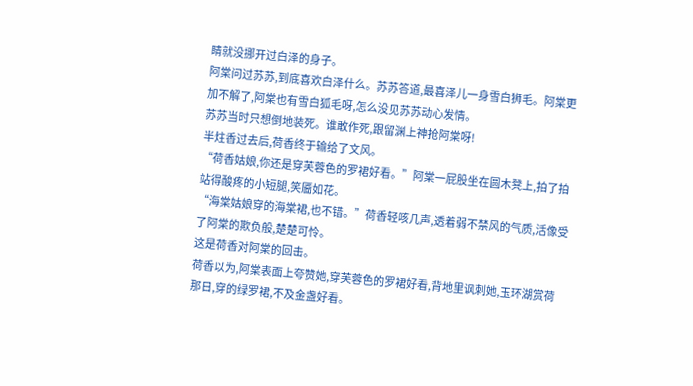睛就没挪开过白泽的身子。
阿棠问过苏苏,到底喜欢白泽什么。苏苏答道,最喜泽儿一身雪白狮毛。阿棠更加不解了,阿棠也有雪白狐毛呀,怎么没见苏苏动心发情。
苏苏当时只想倒地装死。谁敢作死,跟留渊上神抢阿棠呀!
半炷香过去后,荷香终于输给了文风。
“荷香姑娘,你还是穿芙蓉色的罗裙好看。”阿棠一屁股坐在圆木凳上,拍了拍站得酸疼的小短腿,笑靥如花。
“海棠姑娘穿的海棠裙,也不错。”荷香轻咳几声,透着弱不禁风的气质,活像受了阿棠的欺负般,楚楚可怜。
这是荷香对阿棠的回击。
荷香以为,阿棠表面上夸赞她,穿芙蓉色的罗裙好看,背地里讽刺她,玉环湖赏荷那日,穿的绿罗裙,不及金盏好看。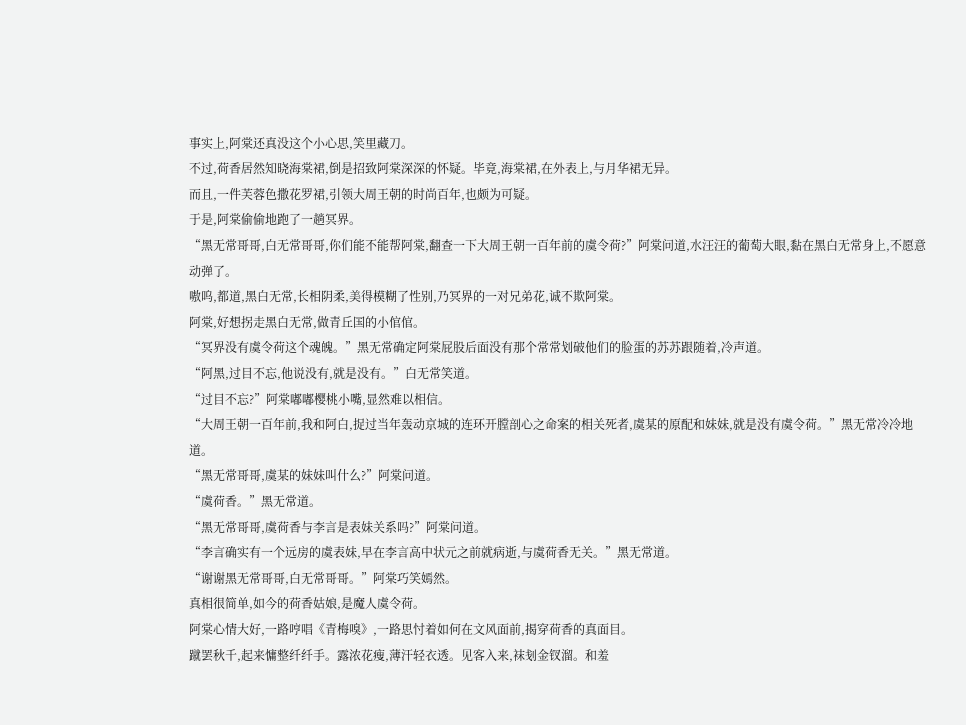事实上,阿棠还真没这个小心思,笑里藏刀。
不过,荷香居然知晓海棠裙,倒是招致阿棠深深的怀疑。毕竟,海棠裙,在外表上,与月华裙无异。
而且,一件芙蓉色撒花罗裙,引领大周王朝的时尚百年,也颇为可疑。
于是,阿棠偷偷地跑了一趟冥界。
“黑无常哥哥,白无常哥哥,你们能不能帮阿棠,翻查一下大周王朝一百年前的虞令荷?”阿棠问道,水汪汪的葡萄大眼,黏在黑白无常身上,不愿意动弹了。
嗷呜,都道,黑白无常,长相阴柔,美得模糊了性别,乃冥界的一对兄弟花,诚不欺阿棠。
阿棠,好想拐走黑白无常,做青丘国的小倌倌。
“冥界没有虞令荷这个魂魄。”黑无常确定阿棠屁股后面没有那个常常划破他们的脸蛋的苏苏跟随着,冷声道。
“阿黑,过目不忘,他说没有,就是没有。”白无常笑道。
“过目不忘?”阿棠嘟嘟樱桃小嘴,显然难以相信。
“大周王朝一百年前,我和阿白,捉过当年轰动京城的连环开膛剖心之命案的相关死者,虞某的原配和妹妹,就是没有虞令荷。”黑无常冷冷地道。
“黑无常哥哥,虞某的妹妹叫什么?”阿棠问道。
“虞荷香。”黑无常道。
“黑无常哥哥,虞荷香与李言是表妹关系吗?”阿棠问道。
“李言确实有一个远房的虞表妹,早在李言高中状元之前就病逝,与虞荷香无关。”黑无常道。
“谢谢黑无常哥哥,白无常哥哥。”阿棠巧笑嫣然。
真相很简单,如今的荷香姑娘,是魔人虞令荷。
阿棠心情大好,一路哼唱《青梅嗅》,一路思忖着如何在文风面前,揭穿荷香的真面目。
蹴罢秋千,起来慵整纤纤手。露浓花瘦,薄汗轻衣透。见客入来,袜刬金钗溜。和羞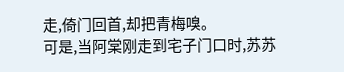走,倚门回首,却把青梅嗅。
可是,当阿棠刚走到宅子门口时,苏苏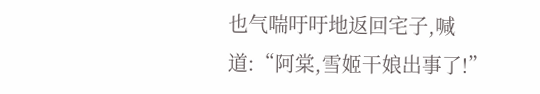也气喘吁吁地返回宅子,喊道:“阿棠,雪姬干娘出事了!”